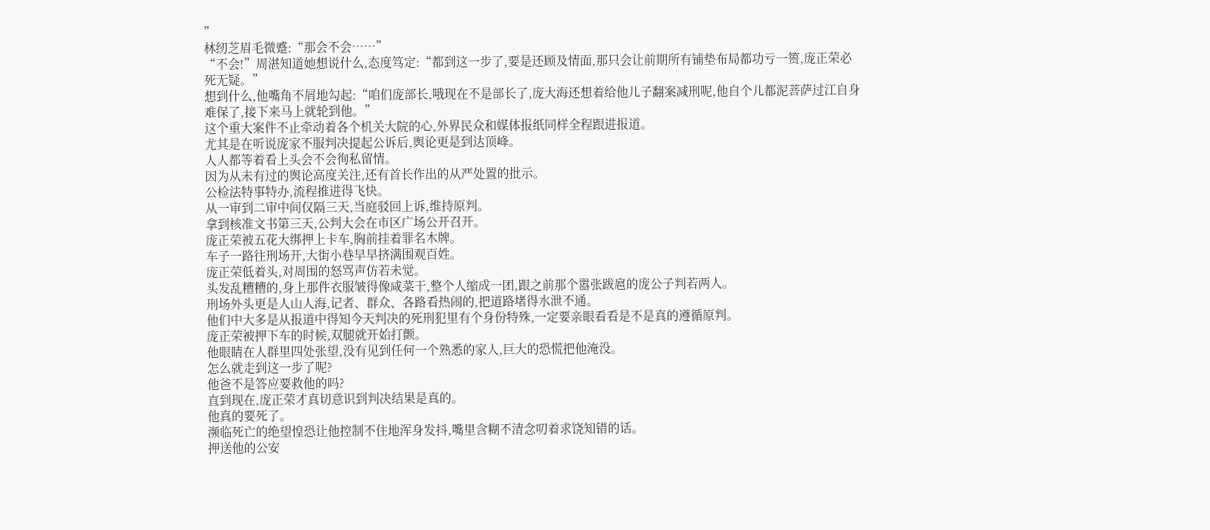”
林纫芝眉毛微蹙:“那会不会……”
“不会!”周湛知道她想说什么,态度笃定:“都到这一步了,要是还顾及情面,那只会让前期所有铺垫布局都功亏一篑,庞正荣必死无疑。”
想到什么,他嘴角不屑地勾起:“咱们庞部长,哦现在不是部长了,庞大海还想着给他儿子翻案减刑呢,他自个儿都泥菩萨过江自身难保了,接下来马上就轮到他。”
这个重大案件不止牵动着各个机关大院的心,外界民众和媒体报纸同样全程跟进报道。
尤其是在听说庞家不服判决提起公诉后,舆论更是到达顶峰。
人人都等着看上头会不会徇私留情。
因为从未有过的舆论高度关注,还有首长作出的从严处置的批示。
公检法特事特办,流程推进得飞快。
从一审到二审中间仅隔三天,当庭驳回上诉,维持原判。
拿到核准文书第三天,公判大会在市区广场公开召开。
庞正荣被五花大绑押上卡车,胸前挂着罪名木牌。
车子一路往刑场开,大街小巷早早挤满围观百姓。
庞正荣低着头,对周围的怒骂声仿若未觉。
头发乱糟糟的,身上那件衣服皱得像咸菜干,整个人缩成一团,跟之前那个嚣张跋扈的庞公子判若两人。
刑场外头更是人山人海,记者、群众、各路看热闹的,把道路堵得水泄不通。
他们中大多是从报道中得知今天判决的死刑犯里有个身份特殊,一定要亲眼看看是不是真的遵循原判。
庞正荣被押下车的时候,双腿就开始打颤。
他眼睛在人群里四处张望,没有见到任何一个熟悉的家人,巨大的恐慌把他淹没。
怎么就走到这一步了呢?
他爸不是答应要救他的吗?
直到现在,庞正荣才真切意识到判决结果是真的。
他真的要死了。
濒临死亡的绝望惶恐让他控制不住地浑身发抖,嘴里含糊不清念叨着求饶知错的话。
押送他的公安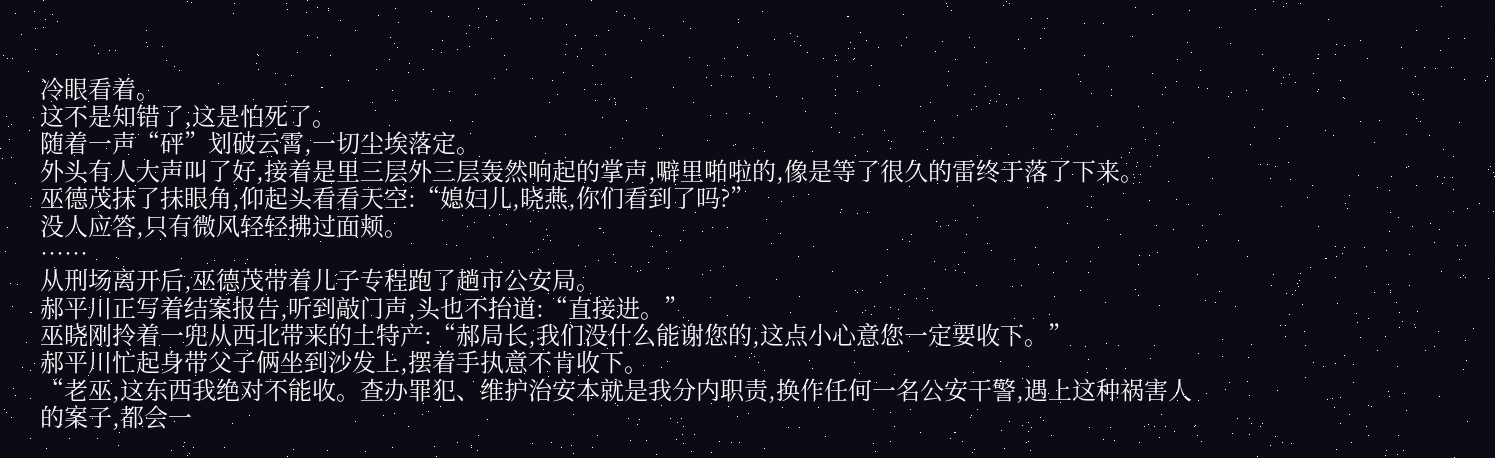冷眼看着。
这不是知错了,这是怕死了。
随着一声“砰”划破云霄,一切尘埃落定。
外头有人大声叫了好,接着是里三层外三层轰然响起的掌声,噼里啪啦的,像是等了很久的雷终于落了下来。
巫德茂抹了抹眼角,仰起头看看天空:“媳妇儿,晓燕,你们看到了吗?”
没人应答,只有微风轻轻拂过面颊。
……
从刑场离开后,巫德茂带着儿子专程跑了趟市公安局。
郝平川正写着结案报告,听到敲门声,头也不抬道:“直接进。”
巫晓刚拎着一兜从西北带来的土特产:“郝局长,我们没什么能谢您的,这点小心意您一定要收下。”
郝平川忙起身带父子俩坐到沙发上,摆着手执意不肯收下。
“老巫,这东西我绝对不能收。查办罪犯、维护治安本就是我分内职责,换作任何一名公安干警,遇上这种祸害人的案子,都会一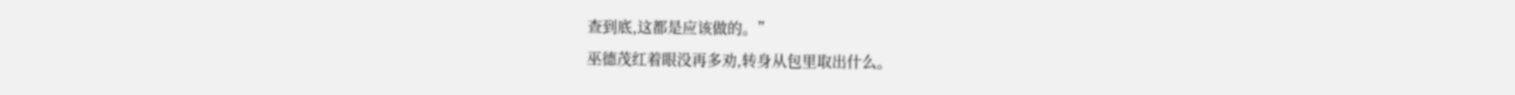查到底,这都是应该做的。”
巫德茂红着眼没再多劝,转身从包里取出什么。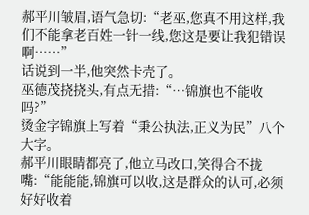郝平川皱眉,语气急切:“老巫,您真不用这样,我们不能拿老百姓一针一线,您这是要让我犯错误啊……”
话说到一半,他突然卡壳了。
巫德茂挠挠头,有点无措:“…锦旗也不能收吗?”
烫金字锦旗上写着“秉公执法,正义为民”八个大字。
郝平川眼睛都亮了,他立马改口,笑得合不拢嘴:“能能能,锦旗可以收,这是群众的认可,必须好好收着